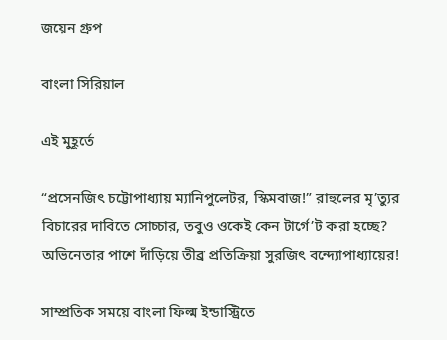জয়েন গ্রুপ

বাংলা সিরিয়াল

এই মুহূর্তে

“প্রসেনজিৎ চট্টোপাধ্যায় ম্যানিপুলেটর, স্কিমবাজ!” রাহুলের মৃ’ত্যুর বিচারের দাবিতে সোচ্চার, তবুও ওকেই কেন টার্গে’ট করা হচ্ছে? অভিনেতার পাশে দাঁড়িয়ে তীব্র প্রতিক্রিয়া সুরজিৎ বন্দ্যোপাধ্যায়ের!

সাম্প্রতিক সময়ে বাংলা ফিল্ম ইন্ডাস্ট্রিতে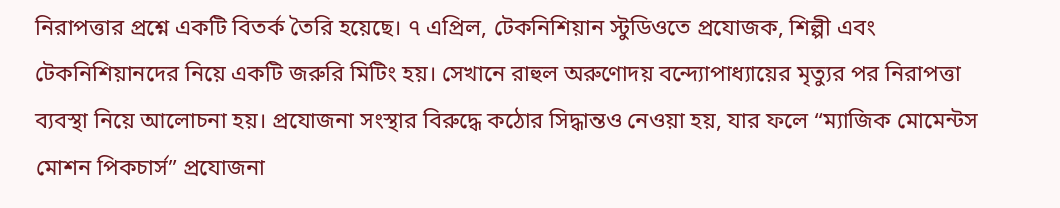নিরাপত্তার প্রশ্নে একটি বিতর্ক তৈরি হয়েছে। ৭ এপ্রিল, টেকনিশিয়ান স্টুডিওতে প্রযোজক, শিল্পী এবং টেকনিশিয়ানদের নিয়ে একটি জরুরি মিটিং হয়। সেখানে রাহুল অরুণোদয় বন্দ্যোপাধ্যায়ের মৃত্যুর পর নিরাপত্তা ব্যবস্থা নিয়ে আলোচনা হয়। প্রযোজনা সংস্থার বিরুদ্ধে কঠোর সিদ্ধান্তও নেওয়া হয়, যার ফলে “ম্যাজিক মোমেন্টস মোশন পিকচার্স” প্রযোজনা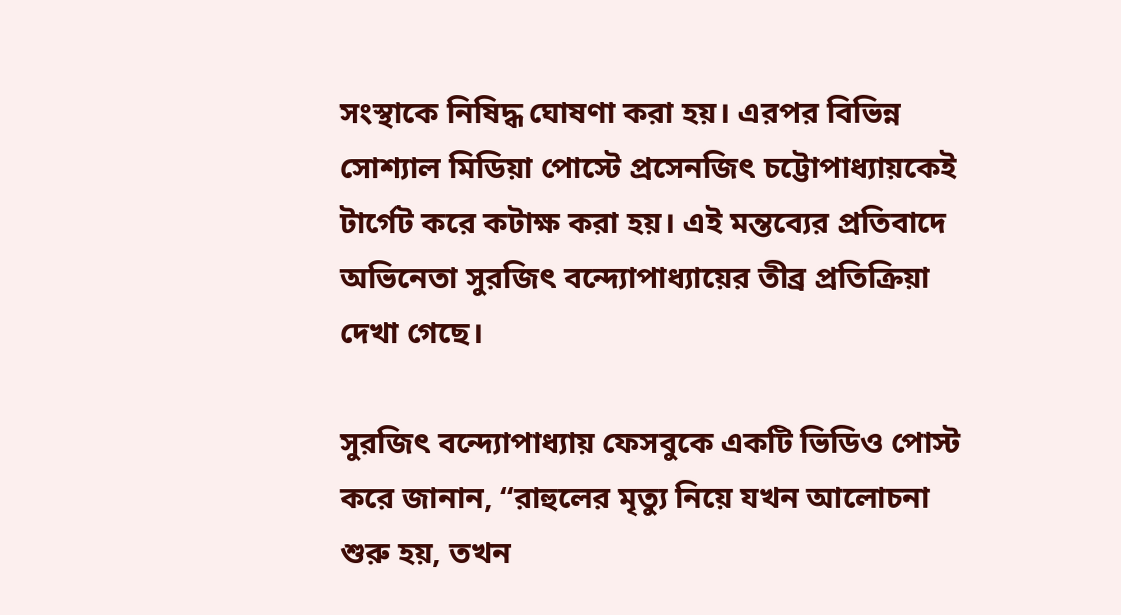সংস্থাকে নিষিদ্ধ ঘোষণা করা হয়। এরপর বিভিন্ন সোশ্যাল মিডিয়া পোস্টে প্রসেনজিৎ চট্টোপাধ্যায়কেই টার্গেট করে কটাক্ষ করা হয়। এই মন্তব্যের প্রতিবাদে অভিনেতা সুরজিৎ বন্দ্যোপাধ্যায়ের তীব্র প্রতিক্রিয়া দেখা গেছে।

সুরজিৎ বন্দ্যোপাধ্যায় ফেসবুকে একটি ভিডিও পোস্ট করে জানান, “রাহুলের মৃত্যু নিয়ে যখন আলোচনা শুরু হয়, তখন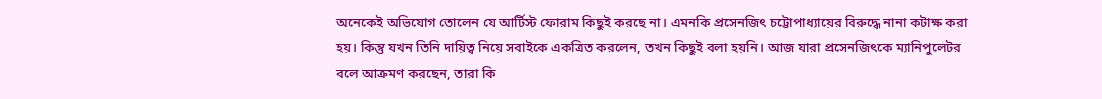অনেকেই অভিযোগ তোলেন যে আর্টিস্ট ফোরাম কিছুই করছে না। এমনকি প্রসেনজিৎ চট্টোপাধ্যায়ের বিরুদ্ধে নানা কটাক্ষ করা হয়। কিন্তু যখন তিনি দায়িত্ব নিয়ে সবাইকে একত্রিত করলেন, তখন কিছুই বলা হয়নি। আজ যারা প্রসেনজিৎকে ম্যানিপুলেটর বলে আক্রমণ করছেন, তারা কি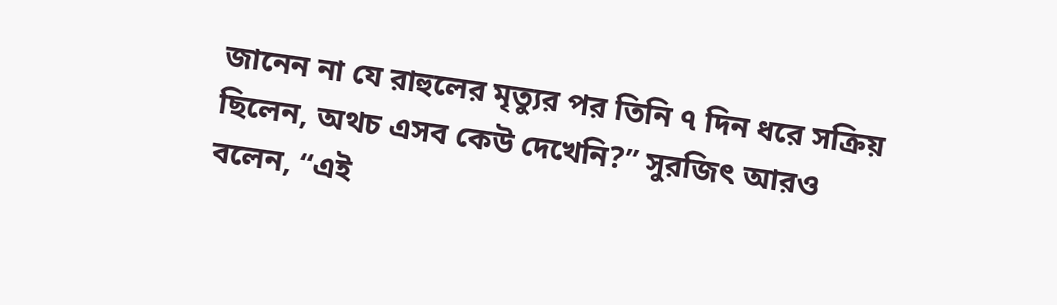জানেন না যে রাহুলের মৃত্যুর পর তিনি ৭ দিন ধরে সক্রিয় ছিলেন, অথচ এসব কেউ দেখেনি?” সুরজিৎ আরও বলেন, “এই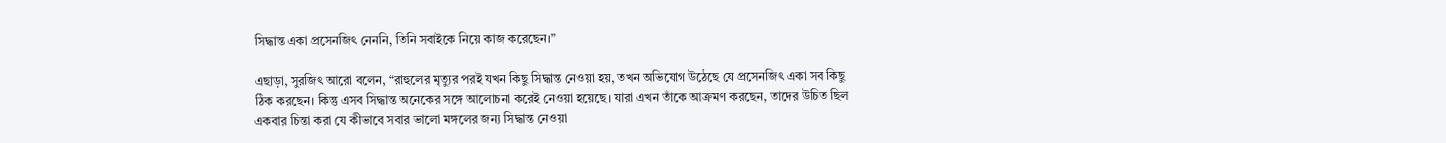সিদ্ধান্ত একা প্রসেনজিৎ নেননি, তিনি সবাইকে নিয়ে কাজ করেছেন।”

এছাড়া, সুরজিৎ আরো বলেন, “রাহুলের মৃত্যুর পরই যখন কিছু সিদ্ধান্ত নেওয়া হয়, তখন অভিযোগ উঠেছে যে প্রসেনজিৎ একা সব কিছু ঠিক করছেন। কিন্তু এসব সিদ্ধান্ত অনেকের সঙ্গে আলোচনা করেই নেওয়া হয়েছে। যারা এখন তাঁকে আক্রমণ করছেন, তাদের উচিত ছিল একবার চিন্তা করা যে কীভাবে সবার ভালো মঙ্গলের জন্য সিদ্ধান্ত নেওয়া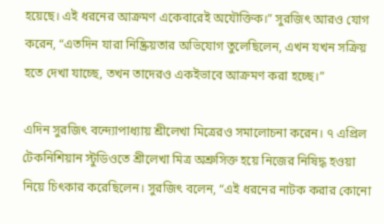হয়েছে। এই ধরনের আক্রমণ একেবারেই অযৌক্তিক।” সুরজিৎ আরও যোগ করেন, “এতদিন যারা নিষ্ক্রিয়তার অভিযোগ তুলেছিলেন, এখন যখন সক্রিয় হতে দেখা যাচ্ছে, তখন তাদেরও একইভাবে আক্রমণ করা হচ্ছে।”

এদিন সুরজিৎ বন্দ্যোপাধ্যায় শ্রীলেখা মিত্রেরও সমালোচনা করেন। ৭ এপ্রিল টেকনিশিয়ান স্টুডিওতে শ্রীলেখা মিত্র অশ্রুসিক্ত হয়ে নিজের নিষিদ্ধ হওয়া নিয়ে চিৎকার করেছিলেন। সুরজিৎ বলেন, “এই ধরনের নাটক করার কোনো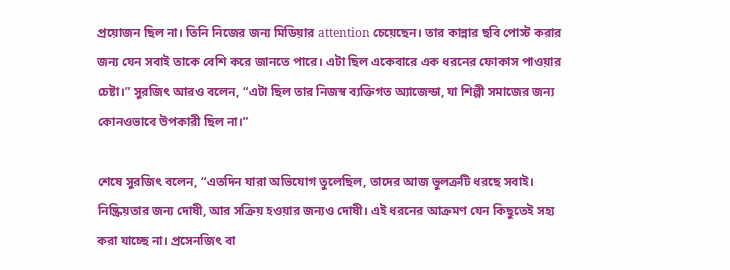প্রয়োজন ছিল না। তিনি নিজের জন্য মিডিয়ার attention চেয়েছেন। তার কান্নার ছবি পোস্ট করার জন্য যেন সবাই তাকে বেশি করে জানতে পারে। এটা ছিল একেবারে এক ধরনের ফোকাস পাওয়ার চেষ্টা।” সুরজিৎ আরও বলেন, “এটা ছিল তার নিজস্ব ব্যক্তিগত অ্যাজেন্ডা, যা শিল্পী সমাজের জন্য কোনওভাবে উপকারী ছিল না।”

শেষে সুরজিৎ বলেন, “এতদিন যারা অভিযোগ তুলেছিল, তাদের আজ ভুলত্রুটি ধরছে সবাই। নিষ্ক্রিয়তার জন্য দোষী, আর সক্রিয় হওয়ার জন্যও দোষী। এই ধরনের আক্রমণ যেন কিছুতেই সহ্য করা যাচ্ছে না। প্রসেনজিৎ বা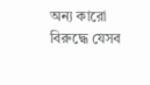অন্য কারো বিরুদ্ধে যেসব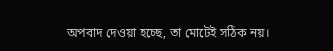অপবাদ দেওয়া হচ্ছে, তা মোটেই সঠিক নয়।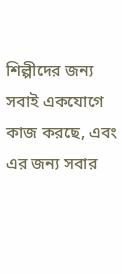শিল্পীদের জন্য সবাই একযোগে কাজ করছে, এবং এর জন্য সবার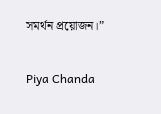সমর্থন প্রয়োজন।”

Piya Chanda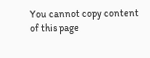You cannot copy content of this page